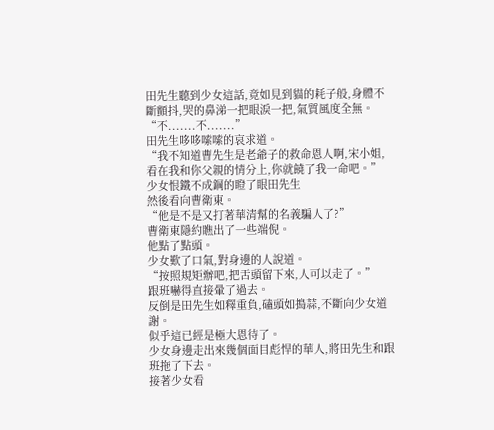田先生聽到少女這話,竟如見到貓的耗子般,身體不斷顫抖,哭的鼻涕一把眼淚一把,氣質風度全無。
“不.......不.......”
田先生哆哆嗦嗦的哀求道。
“我不知道曹先生是老爺子的救命恩人啊,宋小姐,看在我和你父親的情分上,你就饒了我一命吧。”
少女恨鐵不成鋼的瞪了眼田先生
然後看向曹衛東。
“他是不是又打著華清幫的名義騙人了?”
曹衛東隱約瞧出了一些端倪。
他點了點頭。
少女歎了口氣,對身邊的人說道。
“按照規矩辦吧,把舌頭留下來,人可以走了。”
跟班嚇得直接暈了過去。
反倒是田先生如釋重負,磕頭如搗蒜,不斷向少女道謝。
似乎這已經是極大恩待了。
少女身邊走出來幾個面目彪悍的華人,將田先生和跟班拖了下去。
接著少女看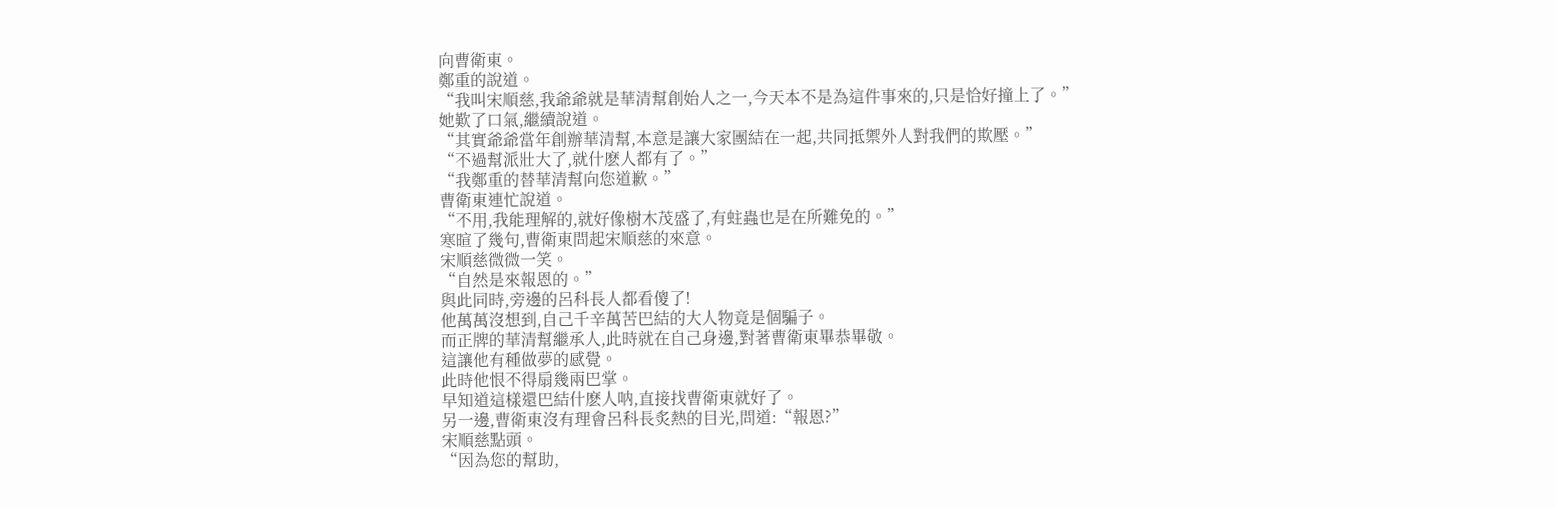向曹衛東。
鄭重的說道。
“我叫宋順慈,我爺爺就是華清幫創始人之一,今天本不是為這件事來的,只是恰好撞上了。”
她歎了口氣,繼續說道。
“其實爺爺當年創辦華清幫,本意是讓大家團結在一起,共同抵禦外人對我們的欺壓。”
“不過幫派壯大了,就什麽人都有了。”
“我鄭重的替華清幫向您道歉。”
曹衛東連忙說道。
“不用,我能理解的,就好像樹木茂盛了,有蛀蟲也是在所難免的。”
寒暄了幾句,曹衛東問起宋順慈的來意。
宋順慈微微一笑。
“自然是來報恩的。”
與此同時,旁邊的呂科長人都看傻了!
他萬萬沒想到,自己千辛萬苦巴結的大人物竟是個騙子。
而正牌的華清幫繼承人,此時就在自己身邊,對著曹衛東畢恭畢敬。
這讓他有種做夢的感覺。
此時他恨不得扇幾兩巴掌。
早知道這樣還巴結什麽人呐,直接找曹衛東就好了。
另一邊,曹衛東沒有理會呂科長炙熱的目光,問道:“報恩?”
宋順慈點頭。
“因為您的幫助,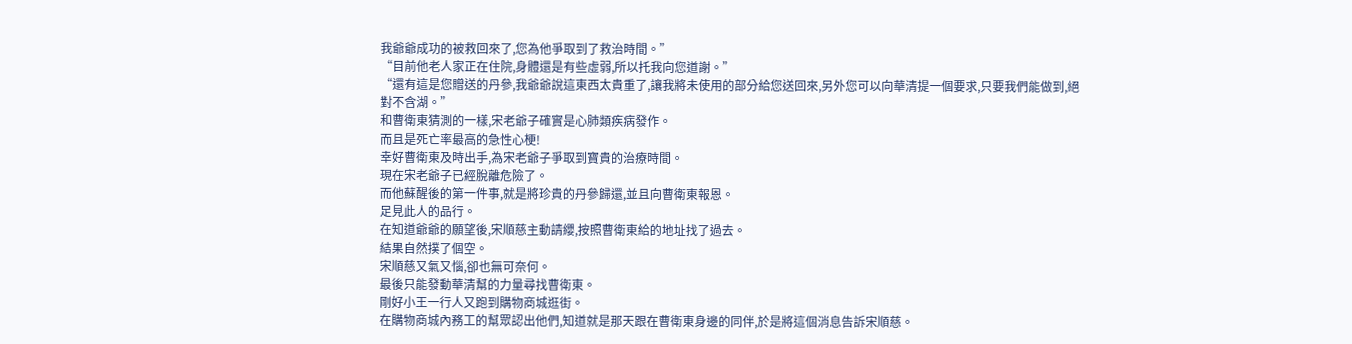我爺爺成功的被救回來了,您為他爭取到了救治時間。”
“目前他老人家正在住院,身體還是有些虛弱,所以托我向您道謝。”
“還有這是您贈送的丹參,我爺爺說這東西太貴重了,讓我將未使用的部分給您送回來,另外您可以向華清提一個要求,只要我們能做到,絕對不含湖。”
和曹衛東猜測的一樣,宋老爺子確實是心肺類疾病發作。
而且是死亡率最高的急性心梗!
幸好曹衛東及時出手,為宋老爺子爭取到寶貴的治療時間。
現在宋老爺子已經脫離危險了。
而他蘇醒後的第一件事,就是將珍貴的丹參歸還,並且向曹衛東報恩。
足見此人的品行。
在知道爺爺的願望後,宋順慈主動請纓,按照曹衛東給的地址找了過去。
結果自然撲了個空。
宋順慈又氣又惱,卻也無可奈何。
最後只能發動華清幫的力量尋找曹衛東。
剛好小王一行人又跑到購物商城逛街。
在購物商城內務工的幫眾認出他們,知道就是那天跟在曹衛東身邊的同伴,於是將這個消息告訴宋順慈。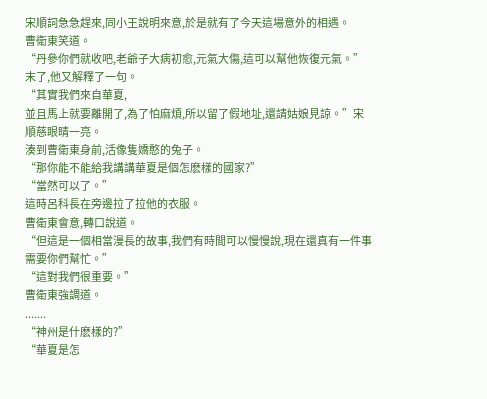宋順詞急急趕來,同小王說明來意,於是就有了今天這場意外的相遇。
曹衛東笑道。
“丹參你們就收吧,老爺子大病初愈,元氣大傷,這可以幫他恢復元氣。”
末了,他又解釋了一句。
“其實我們來自華夏,
並且馬上就要離開了,為了怕麻煩,所以留了假地址,還請姑娘見諒。”宋順慈眼睛一亮。
湊到曹衛東身前,活像隻嬌憨的兔子。
“那你能不能給我講講華夏是個怎麽樣的國家?”
“當然可以了。”
這時呂科長在旁邊拉了拉他的衣服。
曹衛東會意,轉口說道。
“但這是一個相當漫長的故事,我們有時間可以慢慢說,現在還真有一件事需要你們幫忙。”
“這對我們很重要。”
曹衛東強調道。
.......
“神州是什麽樣的?”
“華夏是怎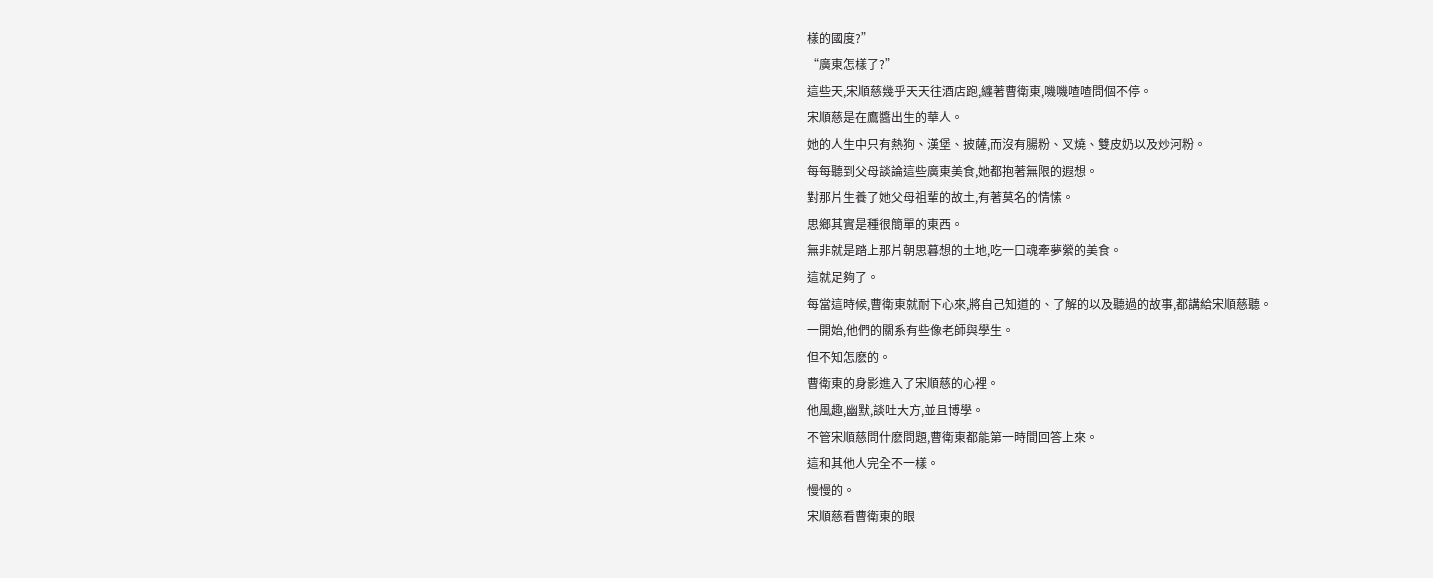樣的國度?”
“廣東怎樣了?”
這些天,宋順慈幾乎天天往酒店跑,纏著曹衛東,嘰嘰喳喳問個不停。
宋順慈是在鷹醬出生的華人。
她的人生中只有熱狗、漢堡、披薩,而沒有腸粉、叉燒、雙皮奶以及炒河粉。
每每聽到父母談論這些廣東美食,她都抱著無限的遐想。
對那片生養了她父母祖輩的故土,有著莫名的情愫。
思鄉其實是種很簡單的東西。
無非就是踏上那片朝思暮想的土地,吃一口魂牽夢縈的美食。
這就足夠了。
每當這時候,曹衛東就耐下心來,將自己知道的、了解的以及聽過的故事,都講給宋順慈聽。
一開始,他們的關系有些像老師與學生。
但不知怎麽的。
曹衛東的身影進入了宋順慈的心裡。
他風趣,幽默,談吐大方,並且博學。
不管宋順慈問什麽問題,曹衛東都能第一時間回答上來。
這和其他人完全不一樣。
慢慢的。
宋順慈看曹衛東的眼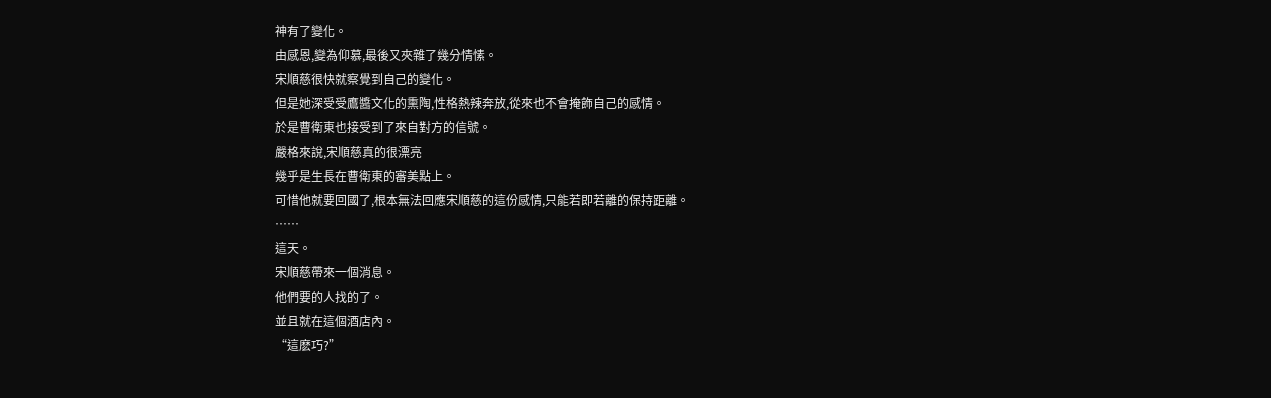神有了變化。
由感恩,變為仰慕,最後又夾雜了幾分情愫。
宋順慈很快就察覺到自己的變化。
但是她深受受鷹醬文化的熏陶,性格熱辣奔放,從來也不會掩飾自己的感情。
於是曹衛東也接受到了來自對方的信號。
嚴格來說,宋順慈真的很漂亮
幾乎是生長在曹衛東的審美點上。
可惜他就要回國了,根本無法回應宋順慈的這份感情,只能若即若離的保持距離。
……
這天。
宋順慈帶來一個消息。
他們要的人找的了。
並且就在這個酒店內。
“這麽巧?”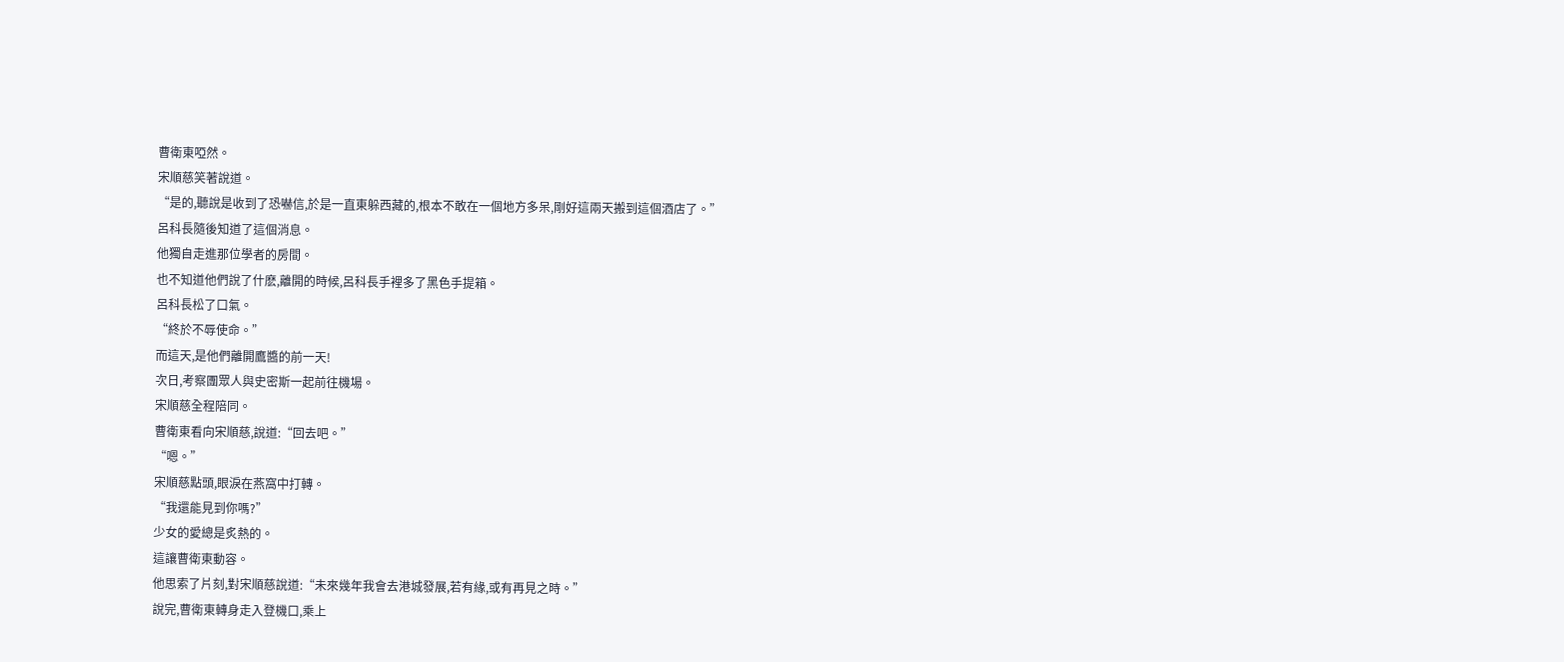曹衛東啞然。
宋順慈笑著說道。
“是的,聽說是收到了恐嚇信,於是一直東躲西藏的,根本不敢在一個地方多呆,剛好這兩天搬到這個酒店了。”
呂科長隨後知道了這個消息。
他獨自走進那位學者的房間。
也不知道他們說了什麽,離開的時候,呂科長手裡多了黑色手提箱。
呂科長松了口氣。
“終於不辱使命。”
而這天,是他們離開鷹醬的前一天!
次日,考察團眾人與史密斯一起前往機場。
宋順慈全程陪同。
曹衛東看向宋順慈,說道:“回去吧。”
“嗯。”
宋順慈點頭,眼淚在燕窩中打轉。
“我還能見到你嗎?”
少女的愛總是炙熱的。
這讓曹衛東動容。
他思索了片刻,對宋順慈說道:“未來幾年我會去港城發展,若有緣,或有再見之時。”
說完,曹衛東轉身走入登機口,乘上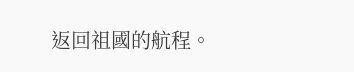返回祖國的航程。